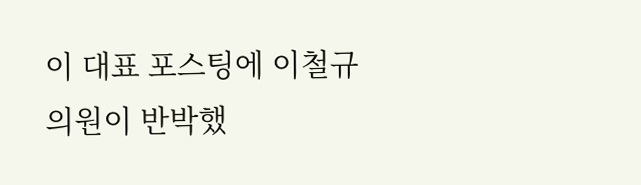이 대표 포스팅에 이철규 의원이 반박했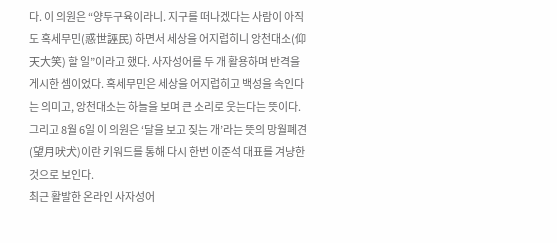다. 이 의원은 “양두구육이라니. 지구를 떠나겠다는 사람이 아직도 혹세무민(惑世誣民) 하면서 세상을 어지럽히니 앙천대소(仰天大笑) 할 일”이라고 했다. 사자성어를 두 개 활용하며 반격을 게시한 셈이었다. 혹세무민은 세상을 어지럽히고 백성을 속인다는 의미고, 앙천대소는 하늘을 보며 큰 소리로 웃는다는 뜻이다.
그리고 8월 6일 이 의원은 ‘달을 보고 짖는 개’라는 뜻의 망월폐견(望月吠犬)이란 키워드를 통해 다시 한번 이준석 대표를 겨냥한 것으로 보인다.
최근 활발한 온라인 사자성어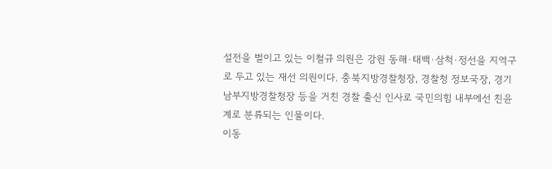설전을 벌이고 있는 이철규 의원은 강원 동해·태백·삼척·정선을 지역구로 두고 있는 재선 의원이다. 충북지방경찰청장, 경찰청 정보국장, 경기남부지방경찰청장 등을 거친 경찰 출신 인사로 국민의힘 내부에선 친윤계로 분류되는 인물이다.
이동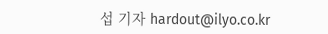섭 기자 hardout@ilyo.co.kr